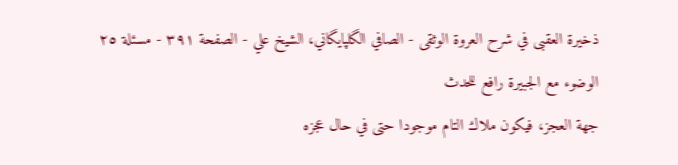ذخيرة العقبى في شرح العروة الوثقى - الصافي الگلپايگاني، الشيخ علي - الصفحة ٣٩١ - مسئلة ٢٥ الوضوء مع الجبيرة رافع للحدث
جهة العجز، فيكون ملاك التام موجودا حتى في حال عجزه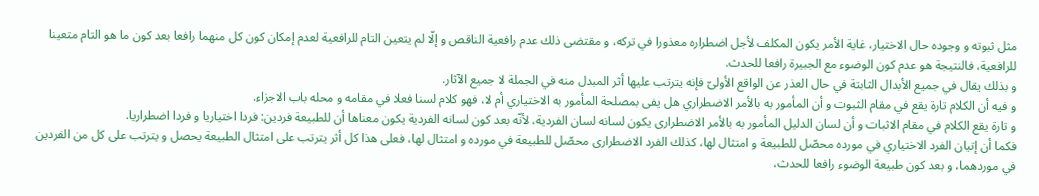مثل ثبوته و وجوده حال الاختيار، غاية الأمر يكون المكلف لأجل اضطراره معذورا في تركه، و مقتضى ذلك عدم رافعية الناقص و إلّا لم يتعين التام للرافعية لعدم إمكان كون كل منهما رافعا بعد كون ما هو التام متعينا للرافعية، فالنتيجة هو عدم كون الوضوء مع الجبيرة رافعا للحدث.
و بذلك يقال في جميع الأبدال الثابتة في حال العذر عن الواقع الأولىّ فإنه يترتب عليها أثر المبدل منه في الجملة لا جميع الآثار.
و فيه أن الكلام تارة يقع في مقام الثبوت و أن المأمور به بالأمر الاضطراري هل يفى بمصلحة المأمور به الاختياري أم لا، فهو كلام لسنا فعلا في مقامه و محله باب الاجزاء.
و تارة يقع الكلام في مقام الاثبات و أن لسان الدليل المأمور به بالأمر الاضطرارى يكون لسانه لسان الفردية، لأنّه بعد كون لسانه الفردية يكون معناها أن للطبيعة فردين: فردا اختياريا و فردا اضطراريا.
فكما أن إتيان الفرد الاختياري في مورده محصّل للطبيعة و امتثال لها، كذلك الفرد الاضطرارى محصّل للطبيعة في مورده و امتثال لها، فعلى هذا كل أثر يترتب على امتثال الطبيعة يحصل و يترتب على كل من الفردين في موردهما، و بعد كون طبيعة الوضوء رافعا للحدث،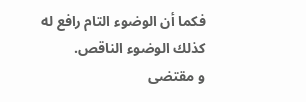فكما أن الوضوء التام رافع له كذلك الوضوء الناقص.
و مقتضى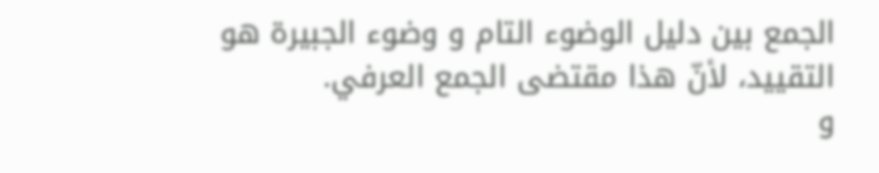الجمع بين دليل الوضوء التام و وضوء الجبيرة هو التقييد، لأنّ هذا مقتضى الجمع العرفي.
و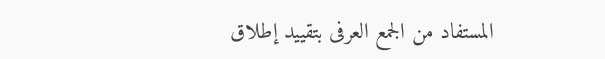المستفاد من الجمع العرفى بتقييد إطلاق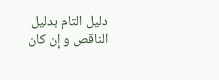دليل التام بدليل الناقص و إن كان